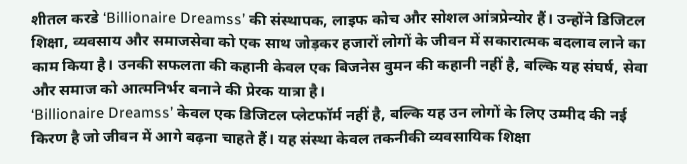शीतल करडे ‘Billionaire Dreamss’ की संस्थापक, लाइफ कोच और सोशल आंत्रप्रेन्योर हैं। उन्होंने डिजिटल शिक्षा, व्यवसाय और समाजसेवा को एक साथ जोड़कर हजारों लोगों के जीवन में सकारात्मक बदलाव लाने का काम किया है। उनकी सफलता की कहानी केवल एक बिजनेस वुमन की कहानी नहीं है, बल्कि यह संघर्ष, सेवा और समाज को आत्मनिर्भर बनाने की प्रेरक यात्रा है।
‘Billionaire Dreamss’ केवल एक डिजिटल प्लेटफॉर्म नहीं है, बल्कि यह उन लोगों के लिए उम्मीद की नई किरण है जो जीवन में आगे बढ़ना चाहते हैं। यह संस्था केवल तकनीकी व्यवसायिक शिक्षा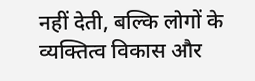नहीं देती, बल्कि लोगों के व्यक्तित्व विकास और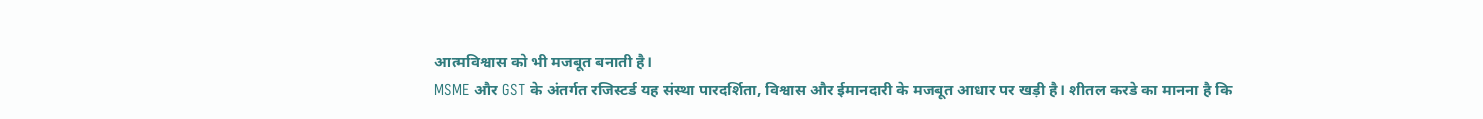आत्मविश्वास को भी मजबूत बनाती है।
MSME और GST के अंतर्गत रजिस्टर्ड यह संस्था पारदर्शिता, विश्वास और ईमानदारी के मजबूत आधार पर खड़ी है। शीतल करडे का मानना है कि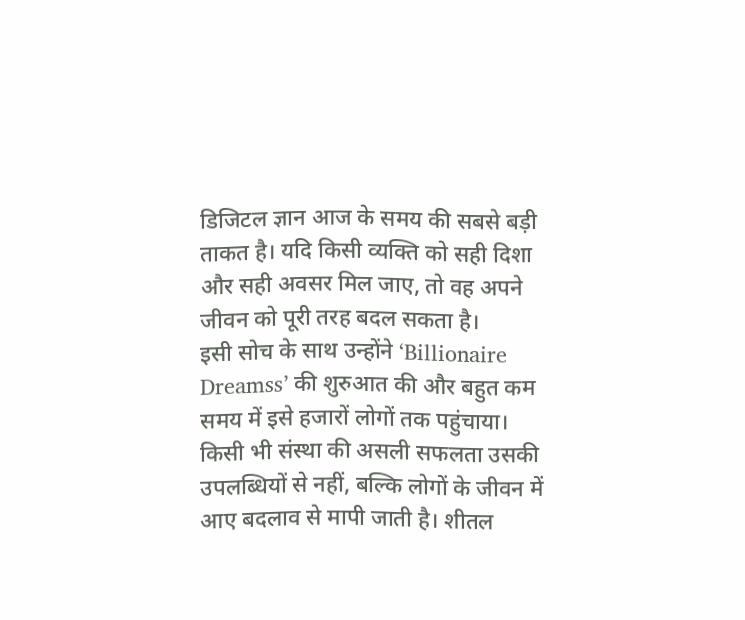डिजिटल ज्ञान आज के समय की सबसे बड़ी ताकत है। यदि किसी व्यक्ति को सही दिशा और सही अवसर मिल जाए, तो वह अपने जीवन को पूरी तरह बदल सकता है।
इसी सोच के साथ उन्होंने ‘Billionaire Dreamss’ की शुरुआत की और बहुत कम समय में इसे हजारों लोगों तक पहुंचाया।
किसी भी संस्था की असली सफलता उसकी उपलब्धियों से नहीं, बल्कि लोगों के जीवन में आए बदलाव से मापी जाती है। शीतल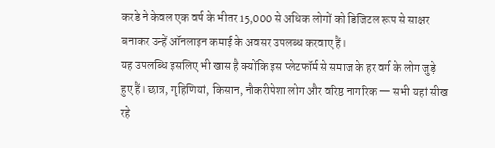करडे ने केवल एक वर्ष के भीतर 15,000 से अधिक लोगों को डिजिटल रूप से साक्षर बनाकर उन्हें ऑनलाइन कमाई के अवसर उपलब्ध करवाए हैं।
यह उपलब्धि इसलिए भी खास है क्योंकि इस प्लेटफॉर्म से समाज के हर वर्ग के लोग जुड़े हुए हैं। छात्र, गृहिणियां, किसान, नौकरीपेशा लोग और वरिष्ठ नागरिक — सभी यहां सीख रहे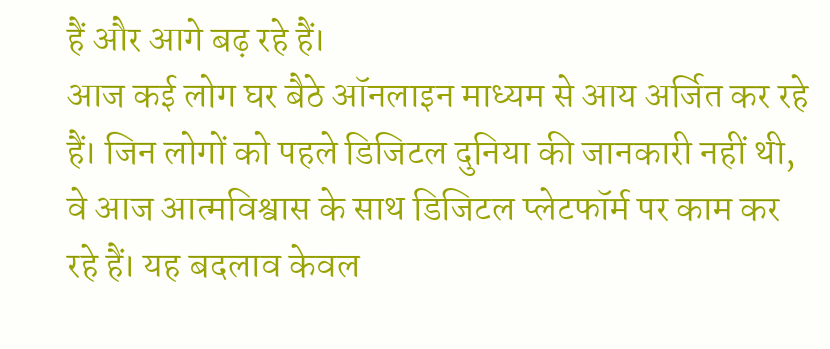हैं और आगे बढ़ रहे हैं।
आज कई लोग घर बैठे ऑनलाइन माध्यम से आय अर्जित कर रहे हैं। जिन लोगों को पहले डिजिटल दुनिया की जानकारी नहीं थी, वे आज आत्मविश्वास के साथ डिजिटल प्लेटफॉर्म पर काम कर रहे हैं। यह बदलाव केवल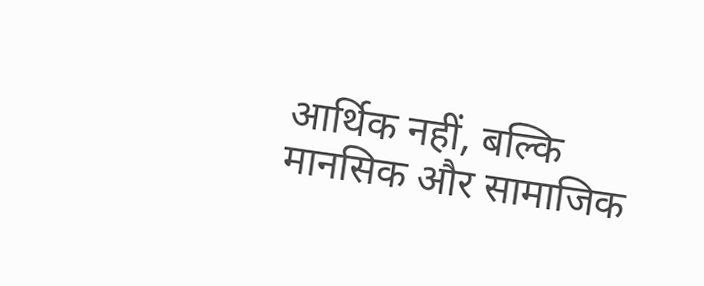आर्थिक नहीं, बल्कि मानसिक और सामाजिक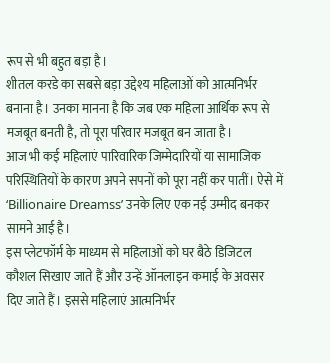रूप से भी बहुत बड़ा है।
शीतल करडे का सबसे बड़ा उद्देश्य महिलाओं को आत्मनिर्भर बनाना है। उनका मानना है कि जब एक महिला आर्थिक रूप से मजबूत बनती है, तो पूरा परिवार मजबूत बन जाता है।
आज भी कई महिलाएं पारिवारिक जिम्मेदारियों या सामाजिक परिस्थितियों के कारण अपने सपनों को पूरा नहीं कर पातीं। ऐसे में ‘Billionaire Dreamss’ उनके लिए एक नई उम्मीद बनकर सामने आई है।
इस प्लेटफॉर्म के माध्यम से महिलाओं को घर बैठे डिजिटल कौशल सिखाए जाते हैं और उन्हें ऑनलाइन कमाई के अवसर दिए जाते हैं। इससे महिलाएं आत्मनिर्भर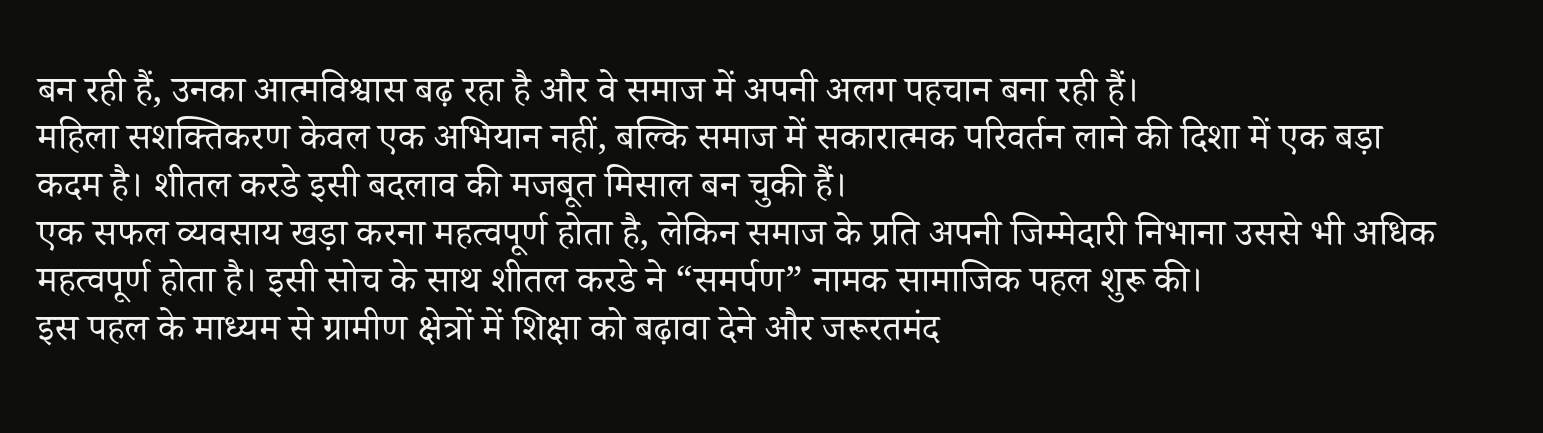बन रही हैं, उनका आत्मविश्वास बढ़ रहा है और वे समाज में अपनी अलग पहचान बना रही हैं।
महिला सशक्तिकरण केवल एक अभियान नहीं, बल्कि समाज में सकारात्मक परिवर्तन लाने की दिशा में एक बड़ा कदम है। शीतल करडे इसी बदलाव की मजबूत मिसाल बन चुकी हैं।
एक सफल व्यवसाय खड़ा करना महत्वपूर्ण होता है, लेकिन समाज के प्रति अपनी जिम्मेदारी निभाना उससे भी अधिक महत्वपूर्ण होता है। इसी सोच के साथ शीतल करडे ने “समर्पण” नामक सामाजिक पहल शुरू की।
इस पहल के माध्यम से ग्रामीण क्षेत्रों में शिक्षा को बढ़ावा देने और जरूरतमंद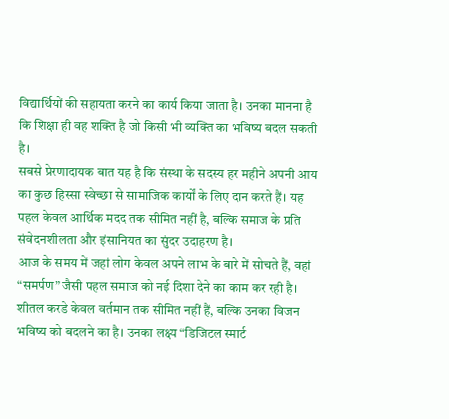विद्यार्थियों की सहायता करने का कार्य किया जाता है। उनका मानना है कि शिक्षा ही वह शक्ति है जो किसी भी व्यक्ति का भविष्य बदल सकती है।
सबसे प्रेरणादायक बात यह है कि संस्था के सदस्य हर महीने अपनी आय का कुछ हिस्सा स्वेच्छा से सामाजिक कार्यों के लिए दान करते हैं। यह पहल केवल आर्थिक मदद तक सीमित नहीं है, बल्कि समाज के प्रति संवेदनशीलता और इंसानियत का सुंदर उदाहरण है।
आज के समय में जहां लोग केवल अपने लाभ के बारे में सोचते हैं, वहां “समर्पण” जैसी पहल समाज को नई दिशा देने का काम कर रही है।
शीतल करडे केवल वर्तमान तक सीमित नहीं हैं, बल्कि उनका विजन भविष्य को बदलने का है। उनका लक्ष्य “डिजिटल स्मार्ट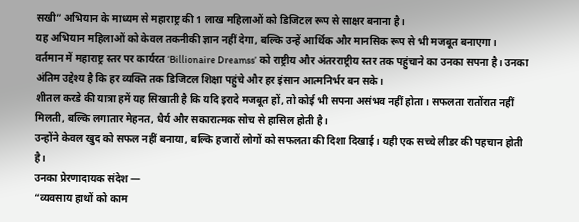सखी” अभियान के माध्यम से महाराष्ट्र की 1 लाख महिलाओं को डिजिटल रूप से साक्षर बनाना है।
यह अभियान महिलाओं को केवल तकनीकी ज्ञान नहीं देगा, बल्कि उन्हें आर्थिक और मानसिक रूप से भी मजबूत बनाएगा।
वर्तमान में महाराष्ट्र स्तर पर कार्यरत ‘Billionaire Dreamss’ को राष्ट्रीय और अंतरराष्ट्रीय स्तर तक पहुंचाने का उनका सपना है। उनका अंतिम उद्देश्य है कि हर व्यक्ति तक डिजिटल शिक्षा पहुंचे और हर इंसान आत्मनिर्भर बन सके।
शीतल करडे की यात्रा हमें यह सिखाती है कि यदि इरादे मजबूत हों, तो कोई भी सपना असंभव नहीं होता। सफलता रातोंरात नहीं मिलती, बल्कि लगातार मेहनत, धैर्य और सकारात्मक सोच से हासिल होती है।
उन्होंने केवल खुद को सफल नहीं बनाया, बल्कि हजारों लोगों को सफलता की दिशा दिखाई। यही एक सच्चे लीडर की पहचान होती है।
उनका प्रेरणादायक संदेश —
“व्यवसाय हाथों को काम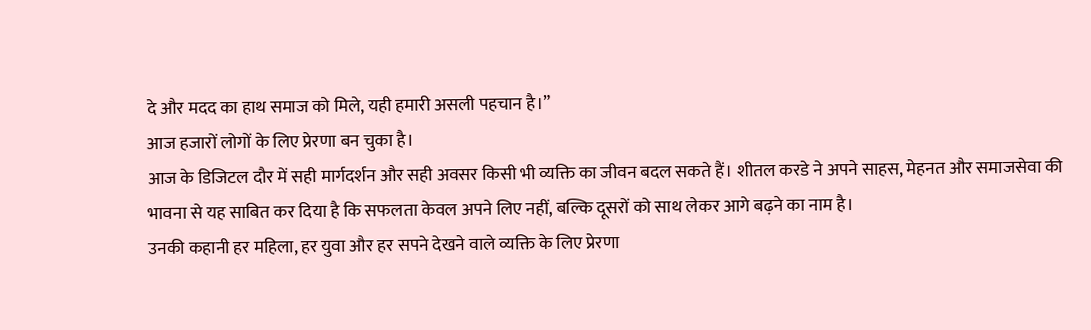दे और मदद का हाथ समाज को मिले, यही हमारी असली पहचान है।”
आज हजारों लोगों के लिए प्रेरणा बन चुका है।
आज के डिजिटल दौर में सही मार्गदर्शन और सही अवसर किसी भी व्यक्ति का जीवन बदल सकते हैं। शीतल करडे ने अपने साहस, मेहनत और समाजसेवा की भावना से यह साबित कर दिया है कि सफलता केवल अपने लिए नहीं, बल्कि दूसरों को साथ लेकर आगे बढ़ने का नाम है।
उनकी कहानी हर महिला, हर युवा और हर सपने देखने वाले व्यक्ति के लिए प्रेरणा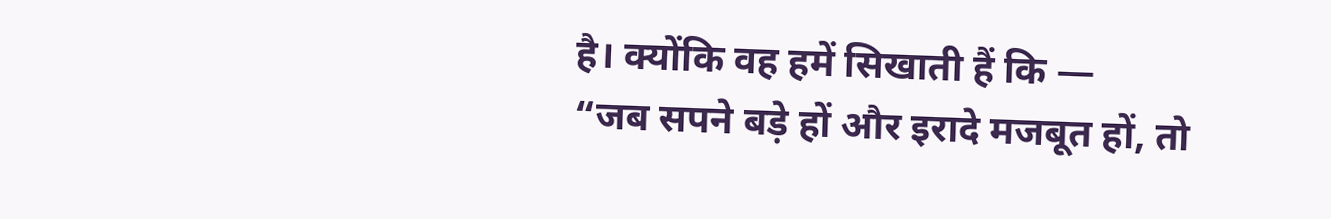है। क्योंकि वह हमें सिखाती हैं कि —
“जब सपने बड़े हों और इरादे मजबूत हों, तो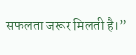सफलता जरूर मिलती है।”